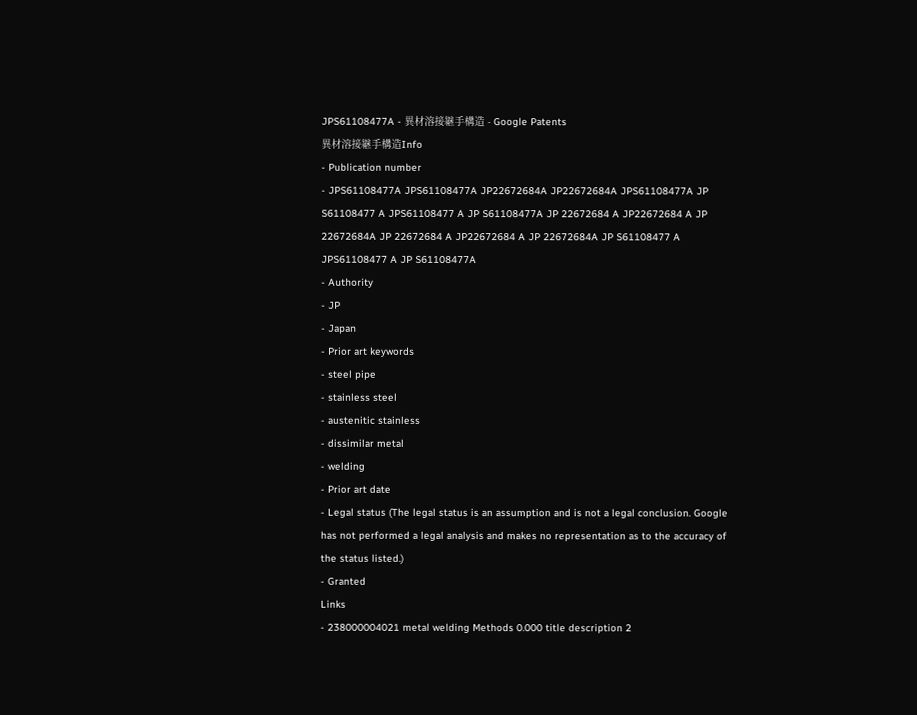JPS61108477A - 異材溶接継手構造 - Google Patents
異材溶接継手構造Info
- Publication number
- JPS61108477A JPS61108477A JP22672684A JP22672684A JPS61108477A JP S61108477 A JPS61108477 A JP S61108477A JP 22672684 A JP22672684 A JP 22672684A JP 22672684 A JP22672684 A JP 22672684A JP S61108477 A JPS61108477 A JP S61108477A
- Authority
- JP
- Japan
- Prior art keywords
- steel pipe
- stainless steel
- austenitic stainless
- dissimilar metal
- welding
- Prior art date
- Legal status (The legal status is an assumption and is not a legal conclusion. Google has not performed a legal analysis and makes no representation as to the accuracy of the status listed.)
- Granted
Links
- 238000004021 metal welding Methods 0.000 title description 2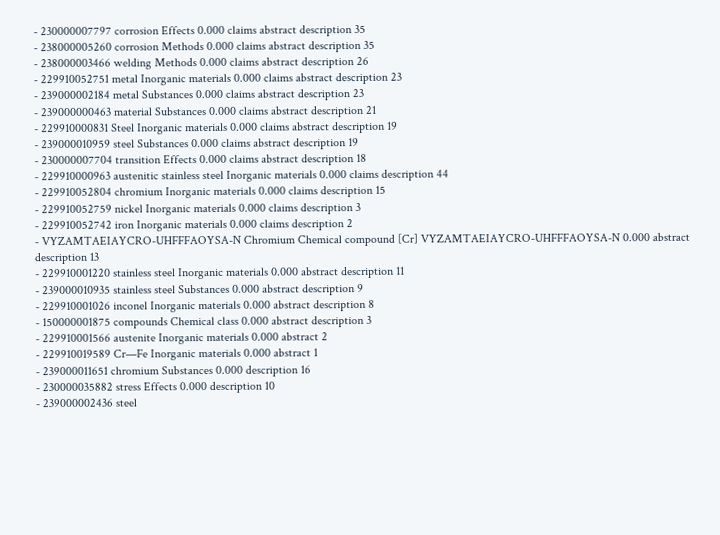- 230000007797 corrosion Effects 0.000 claims abstract description 35
- 238000005260 corrosion Methods 0.000 claims abstract description 35
- 238000003466 welding Methods 0.000 claims abstract description 26
- 229910052751 metal Inorganic materials 0.000 claims abstract description 23
- 239000002184 metal Substances 0.000 claims abstract description 23
- 239000000463 material Substances 0.000 claims abstract description 21
- 229910000831 Steel Inorganic materials 0.000 claims abstract description 19
- 239000010959 steel Substances 0.000 claims abstract description 19
- 230000007704 transition Effects 0.000 claims abstract description 18
- 229910000963 austenitic stainless steel Inorganic materials 0.000 claims description 44
- 229910052804 chromium Inorganic materials 0.000 claims description 15
- 229910052759 nickel Inorganic materials 0.000 claims description 3
- 229910052742 iron Inorganic materials 0.000 claims description 2
- VYZAMTAEIAYCRO-UHFFFAOYSA-N Chromium Chemical compound [Cr] VYZAMTAEIAYCRO-UHFFFAOYSA-N 0.000 abstract description 13
- 229910001220 stainless steel Inorganic materials 0.000 abstract description 11
- 239000010935 stainless steel Substances 0.000 abstract description 9
- 229910001026 inconel Inorganic materials 0.000 abstract description 8
- 150000001875 compounds Chemical class 0.000 abstract description 3
- 229910001566 austenite Inorganic materials 0.000 abstract 2
- 229910019589 Cr—Fe Inorganic materials 0.000 abstract 1
- 239000011651 chromium Substances 0.000 description 16
- 230000035882 stress Effects 0.000 description 10
- 239000002436 steel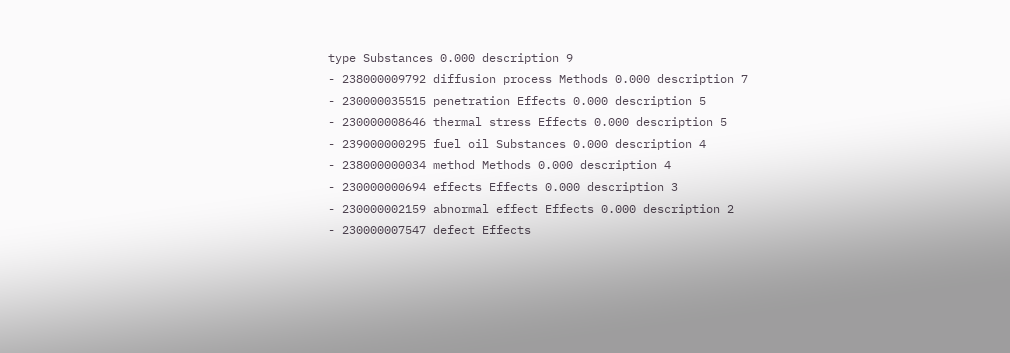type Substances 0.000 description 9
- 238000009792 diffusion process Methods 0.000 description 7
- 230000035515 penetration Effects 0.000 description 5
- 230000008646 thermal stress Effects 0.000 description 5
- 239000000295 fuel oil Substances 0.000 description 4
- 238000000034 method Methods 0.000 description 4
- 230000000694 effects Effects 0.000 description 3
- 230000002159 abnormal effect Effects 0.000 description 2
- 230000007547 defect Effects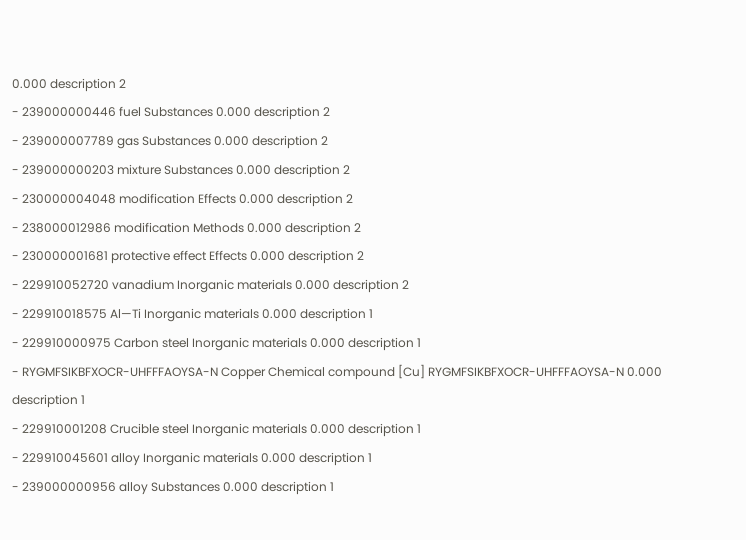0.000 description 2
- 239000000446 fuel Substances 0.000 description 2
- 239000007789 gas Substances 0.000 description 2
- 239000000203 mixture Substances 0.000 description 2
- 230000004048 modification Effects 0.000 description 2
- 238000012986 modification Methods 0.000 description 2
- 230000001681 protective effect Effects 0.000 description 2
- 229910052720 vanadium Inorganic materials 0.000 description 2
- 229910018575 Al—Ti Inorganic materials 0.000 description 1
- 229910000975 Carbon steel Inorganic materials 0.000 description 1
- RYGMFSIKBFXOCR-UHFFFAOYSA-N Copper Chemical compound [Cu] RYGMFSIKBFXOCR-UHFFFAOYSA-N 0.000 description 1
- 229910001208 Crucible steel Inorganic materials 0.000 description 1
- 229910045601 alloy Inorganic materials 0.000 description 1
- 239000000956 alloy Substances 0.000 description 1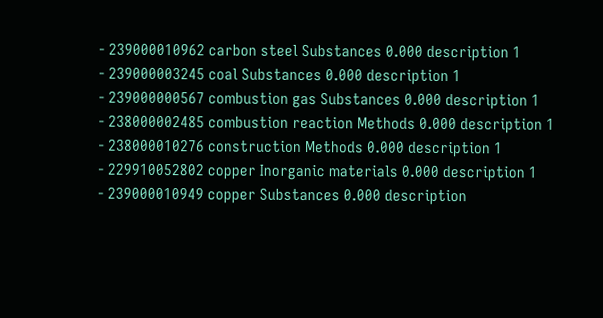- 239000010962 carbon steel Substances 0.000 description 1
- 239000003245 coal Substances 0.000 description 1
- 239000000567 combustion gas Substances 0.000 description 1
- 238000002485 combustion reaction Methods 0.000 description 1
- 238000010276 construction Methods 0.000 description 1
- 229910052802 copper Inorganic materials 0.000 description 1
- 239000010949 copper Substances 0.000 description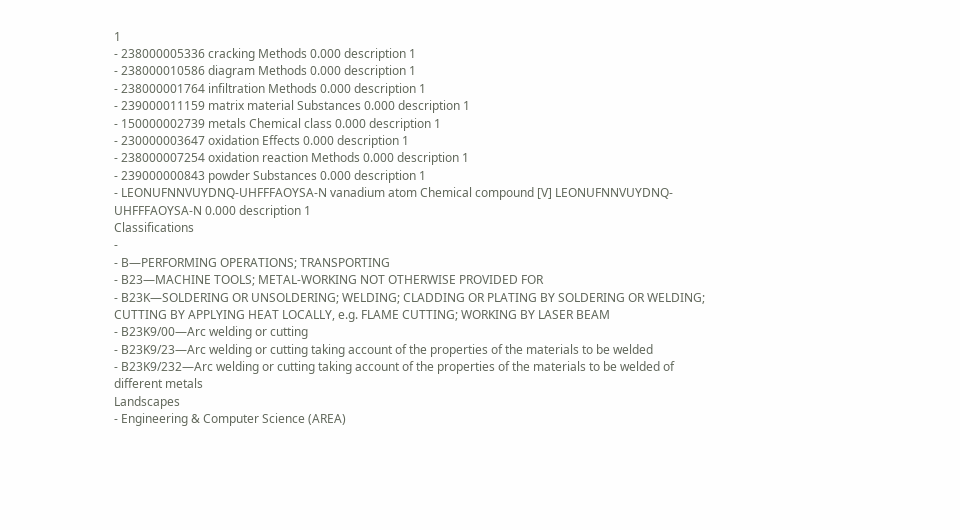1
- 238000005336 cracking Methods 0.000 description 1
- 238000010586 diagram Methods 0.000 description 1
- 238000001764 infiltration Methods 0.000 description 1
- 239000011159 matrix material Substances 0.000 description 1
- 150000002739 metals Chemical class 0.000 description 1
- 230000003647 oxidation Effects 0.000 description 1
- 238000007254 oxidation reaction Methods 0.000 description 1
- 239000000843 powder Substances 0.000 description 1
- LEONUFNNVUYDNQ-UHFFFAOYSA-N vanadium atom Chemical compound [V] LEONUFNNVUYDNQ-UHFFFAOYSA-N 0.000 description 1
Classifications
-
- B—PERFORMING OPERATIONS; TRANSPORTING
- B23—MACHINE TOOLS; METAL-WORKING NOT OTHERWISE PROVIDED FOR
- B23K—SOLDERING OR UNSOLDERING; WELDING; CLADDING OR PLATING BY SOLDERING OR WELDING; CUTTING BY APPLYING HEAT LOCALLY, e.g. FLAME CUTTING; WORKING BY LASER BEAM
- B23K9/00—Arc welding or cutting
- B23K9/23—Arc welding or cutting taking account of the properties of the materials to be welded
- B23K9/232—Arc welding or cutting taking account of the properties of the materials to be welded of different metals
Landscapes
- Engineering & Computer Science (AREA)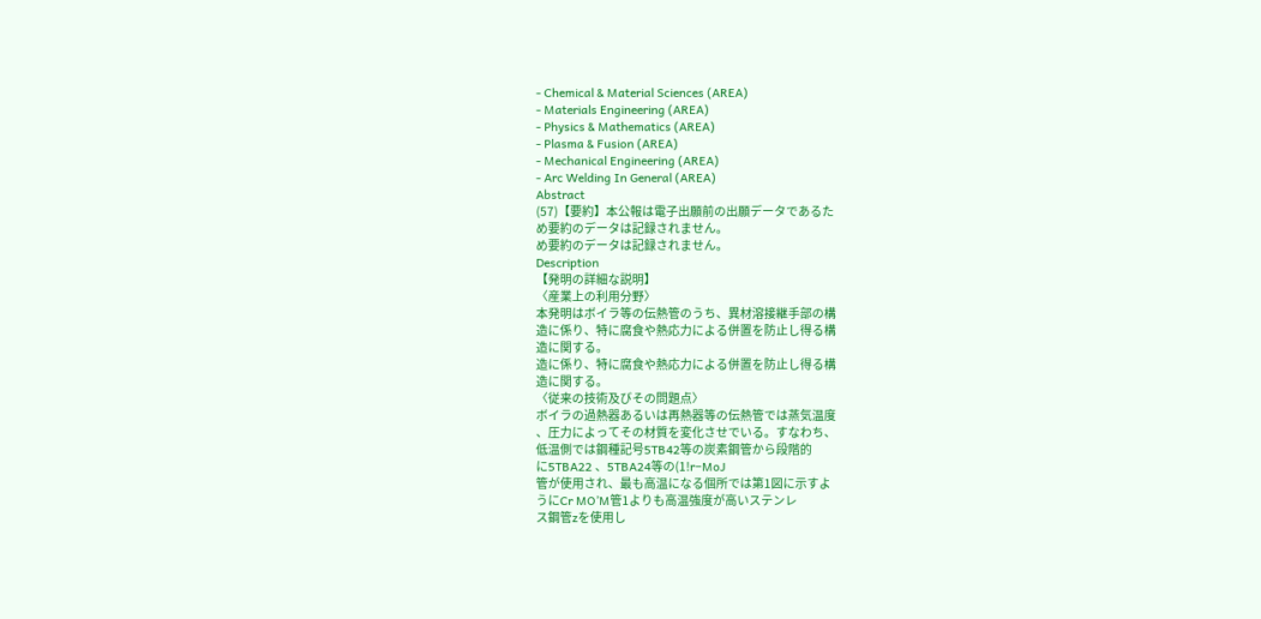- Chemical & Material Sciences (AREA)
- Materials Engineering (AREA)
- Physics & Mathematics (AREA)
- Plasma & Fusion (AREA)
- Mechanical Engineering (AREA)
- Arc Welding In General (AREA)
Abstract
(57)【要約】本公報は電子出願前の出願データであるた
め要約のデータは記録されません。
め要約のデータは記録されません。
Description
【発明の詳細な説明】
〈産業上の利用分野〉
本発明はボイラ等の伝熱管のうち、異材溶接継手部の構
造に係り、特に腐食や熱応力による併置を防止し得る構
造に関する。
造に係り、特に腐食や熱応力による併置を防止し得る構
造に関する。
〈従来の技術及びその問題点〉
ボイラの過熱器あるいは再熱器等の伝熱管では蒸気温度
、圧力によってその材質を変化させでいる。すなわち、
低温側では鋼種記号5TB42等の炭素鋼管から段階的
に5TBA22 、5TBA24等の(1!r−MoJ
管が使用され、最も高温になる個所では第1図に示すよ
うにCr MO’M管1よりも高温強度が高いステンレ
ス鋼管zを使用し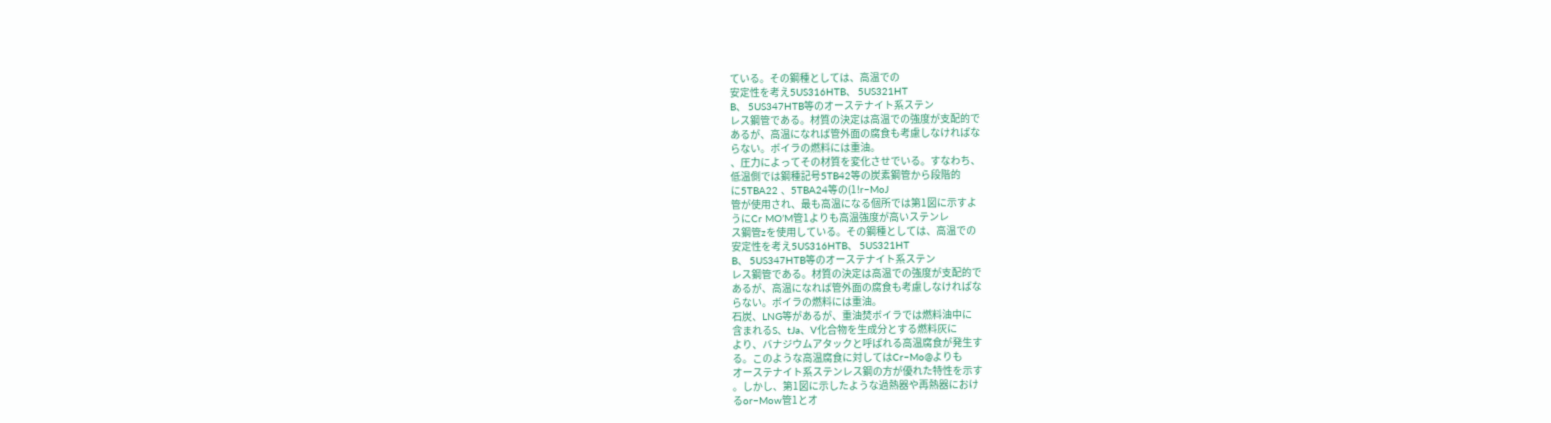ている。その鋼種としては、高温での
安定性を考え5US316HTB、 5US321HT
B、 5US347HTB等のオーステナイト系ステン
レス鋼管である。材質の決定は高温での強度が支配的で
あるが、高温になれば管外面の腐食も考慮しなければな
らない。ボイラの燃料には重油。
、圧力によってその材質を変化させでいる。すなわち、
低温側では鋼種記号5TB42等の炭素鋼管から段階的
に5TBA22 、5TBA24等の(1!r−MoJ
管が使用され、最も高温になる個所では第1図に示すよ
うにCr MO’M管1よりも高温強度が高いステンレ
ス鋼管zを使用している。その鋼種としては、高温での
安定性を考え5US316HTB、 5US321HT
B、 5US347HTB等のオーステナイト系ステン
レス鋼管である。材質の決定は高温での強度が支配的で
あるが、高温になれば管外面の腐食も考慮しなければな
らない。ボイラの燃料には重油。
石炭、LNG等があるが、重油焚ボイラでは燃料油中に
含まれるS、tJa、V化合物を生成分とする燃料灰に
より、バナジウムアタックと呼ばれる高温腐食が発生す
る。このような高温腐食に対してはCr−Mo@よりも
オーステナイト系ステンレス鋼の方が優れた特性を示す
。しかし、第1図に示したような過熱器や再熱器におけ
るor−Mow管1とオ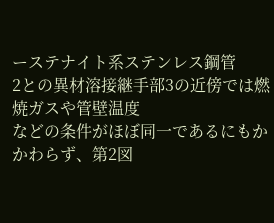ーステナイト系ステンレス鋼管
2との異材溶接継手部3の近傍では燃焼ガスや管壁温度
などの条件がほぼ同一であるにもかかわらず、第2図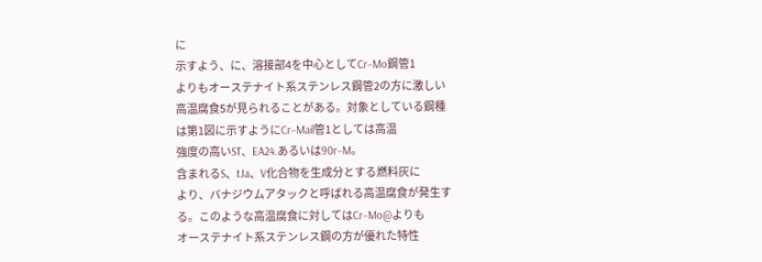に
示すよう、に、溶接部4を中心としてCr−Mo鋼管1
よりもオーステナイト系ステンレス鋼管2の方に激しい
高温腐食5が見られることがある。対象としている鋼種
は第1図に示すようにCr−Mail管1としては高温
強度の高いST、EA24.あるいは90r−M。
含まれるS、tJa、V化合物を生成分とする燃料灰に
より、バナジウムアタックと呼ばれる高温腐食が発生す
る。このような高温腐食に対してはCr−Mo@よりも
オーステナイト系ステンレス鋼の方が優れた特性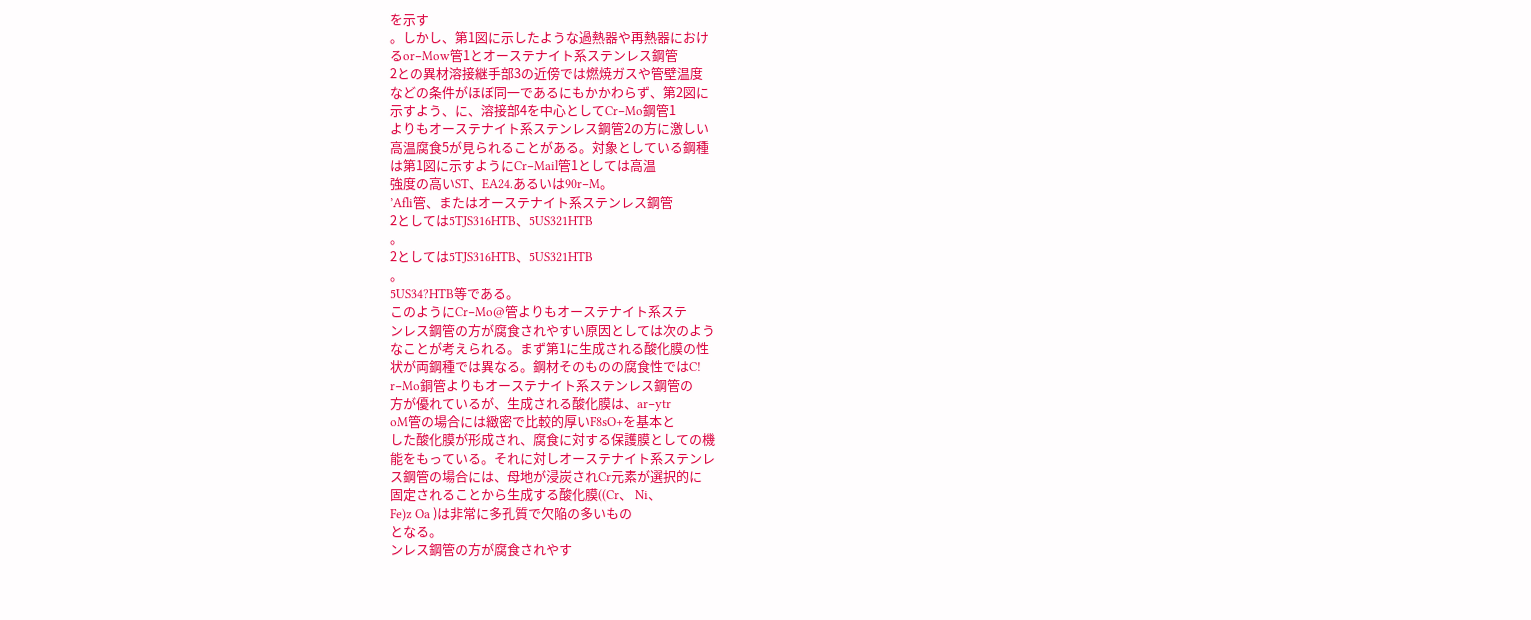を示す
。しかし、第1図に示したような過熱器や再熱器におけ
るor−Mow管1とオーステナイト系ステンレス鋼管
2との異材溶接継手部3の近傍では燃焼ガスや管壁温度
などの条件がほぼ同一であるにもかかわらず、第2図に
示すよう、に、溶接部4を中心としてCr−Mo鋼管1
よりもオーステナイト系ステンレス鋼管2の方に激しい
高温腐食5が見られることがある。対象としている鋼種
は第1図に示すようにCr−Mail管1としては高温
強度の高いST、EA24.あるいは90r−M。
’Afli管、またはオーステナイト系ステンレス鋼管
2としては5TJS316HTB、5US321HTB
。
2としては5TJS316HTB、5US321HTB
。
5US34?HTB等である。
このようにCr−Mo@管よりもオーステナイト系ステ
ンレス鋼管の方が腐食されやすい原因としては次のよう
なことが考えられる。まず第1に生成される酸化膜の性
状が両鋼種では異なる。鋼材そのものの腐食性ではC!
r−Mo銅管よりもオーステナイト系ステンレス鋼管の
方が優れているが、生成される酸化膜は、ar−ytr
oM管の場合には緻密で比較的厚いF8sO+を基本と
した酸化膜が形成され、腐食に対する保護膜としての機
能をもっている。それに対しオーステナイト系ステンレ
ス鋼管の場合には、母地が浸炭されCr元素が選択的に
固定されることから生成する酸化膜((Cr、 Ni、
Fe)z Oa )は非常に多孔質で欠陥の多いもの
となる。
ンレス鋼管の方が腐食されやす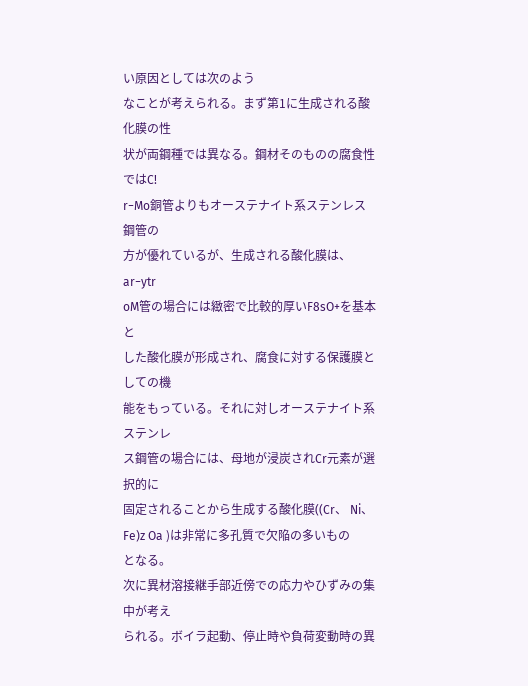い原因としては次のよう
なことが考えられる。まず第1に生成される酸化膜の性
状が両鋼種では異なる。鋼材そのものの腐食性ではC!
r−Mo銅管よりもオーステナイト系ステンレス鋼管の
方が優れているが、生成される酸化膜は、ar−ytr
oM管の場合には緻密で比較的厚いF8sO+を基本と
した酸化膜が形成され、腐食に対する保護膜としての機
能をもっている。それに対しオーステナイト系ステンレ
ス鋼管の場合には、母地が浸炭されCr元素が選択的に
固定されることから生成する酸化膜((Cr、 Ni、
Fe)z Oa )は非常に多孔質で欠陥の多いもの
となる。
次に異材溶接継手部近傍での応力やひずみの集中が考え
られる。ボイラ起動、停止時や負荷変動時の異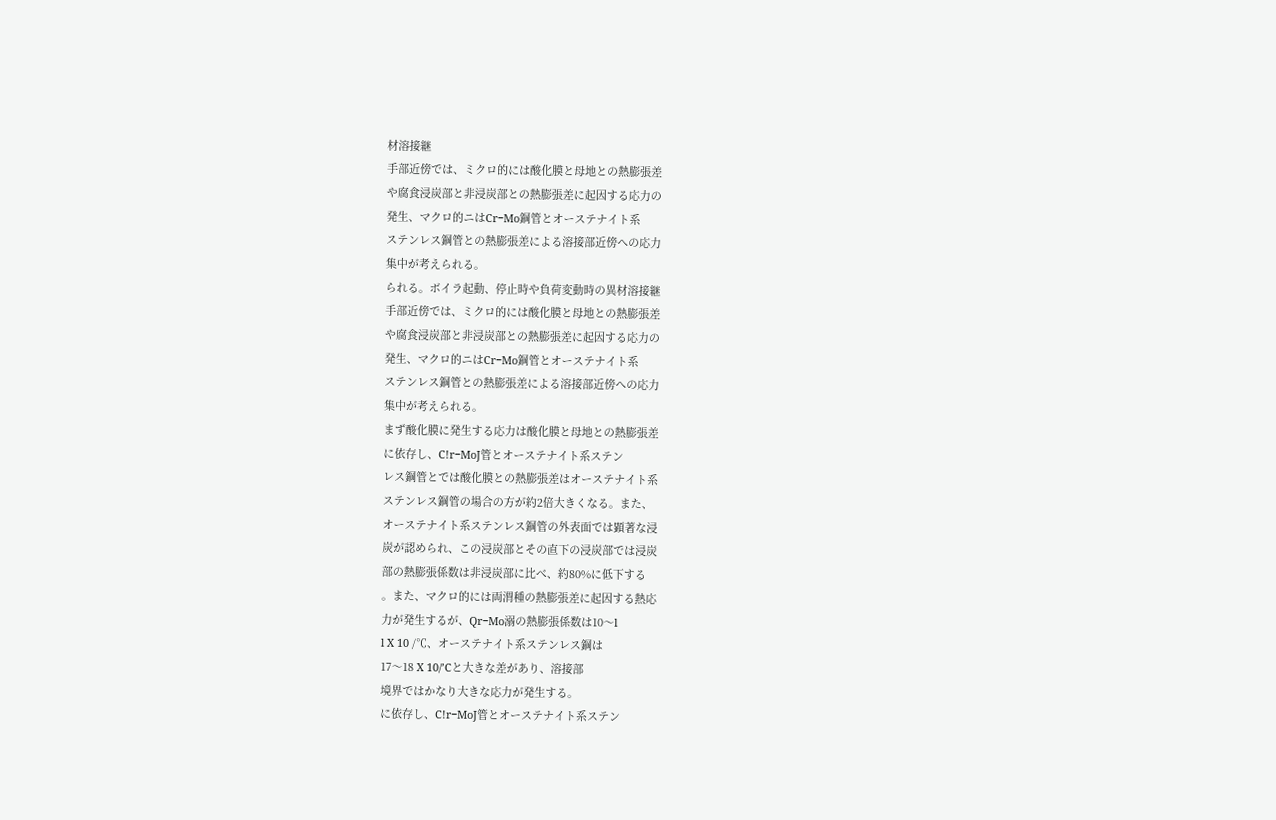材溶接継
手部近傍では、ミクロ的には酸化膜と母地との熱膨張差
や腐食浸炭部と非浸炭部との熱膨張差に起因する応力の
発生、マクロ的ニはCr−Mo鋼管とオーステナイト系
ステンレス鋼管との熱膨張差による溶接部近傍への応力
集中が考えられる。
られる。ボイラ起動、停止時や負荷変動時の異材溶接継
手部近傍では、ミクロ的には酸化膜と母地との熱膨張差
や腐食浸炭部と非浸炭部との熱膨張差に起因する応力の
発生、マクロ的ニはCr−Mo鋼管とオーステナイト系
ステンレス鋼管との熱膨張差による溶接部近傍への応力
集中が考えられる。
まず酸化膜に発生する応力は酸化膜と母地との熱膨張差
に依存し、C!r−MoJ管とオーステナイト系ステン
レス鋼管とでは酸化膜との熱膨張差はオーステナイト系
ステンレス鋼管の場合の方が約2倍大きくなる。また、
オーステナイト系ステンレス鋼管の外表面では顕著な浸
炭が認められ、この浸炭部とその直下の浸炭部では浸炭
部の熱膨張係数は非浸炭部に比べ、約80%に低下する
。また、マクロ的には両渭種の熱膨張差に起因する熱応
力が発生するが、Qr−Mo溺の熱膨張係数は10〜l
l X 10 /℃、オーステナイト系ステンレス鋼は
17〜18 X 10/’Cと大きな差があり、溶接部
境界ではかなり大きな応力が発生する。
に依存し、C!r−MoJ管とオーステナイト系ステン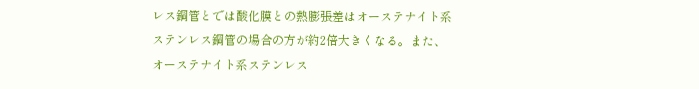レス鋼管とでは酸化膜との熱膨張差はオーステナイト系
ステンレス鋼管の場合の方が約2倍大きくなる。また、
オーステナイト系ステンレス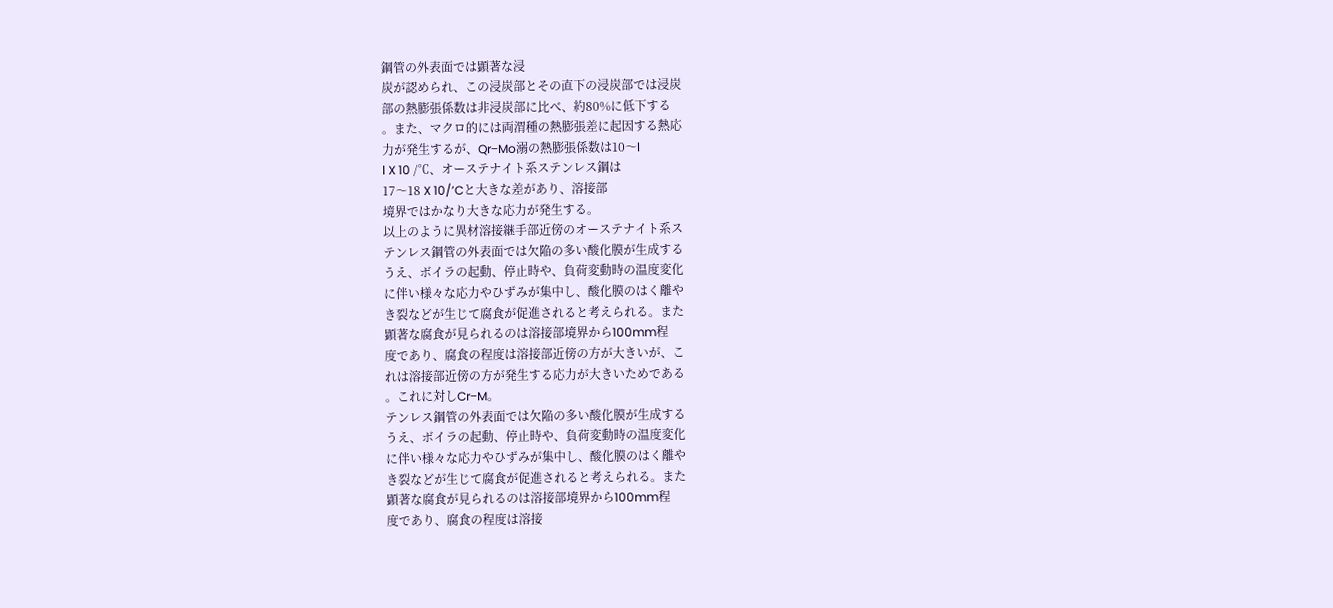鋼管の外表面では顕著な浸
炭が認められ、この浸炭部とその直下の浸炭部では浸炭
部の熱膨張係数は非浸炭部に比べ、約80%に低下する
。また、マクロ的には両渭種の熱膨張差に起因する熱応
力が発生するが、Qr−Mo溺の熱膨張係数は10〜l
l X 10 /℃、オーステナイト系ステンレス鋼は
17〜18 X 10/’Cと大きな差があり、溶接部
境界ではかなり大きな応力が発生する。
以上のように異材溶接継手部近傍のオーステナイト系ス
テンレス鋼管の外表面では欠陥の多い酸化膜が生成する
うえ、ボイラの起動、停止時や、負荷変動時の温度変化
に伴い様々な応力やひずみが集中し、酸化膜のはく離や
き裂などが生じて腐食が促進されると考えられる。また
顕著な腐食が見られるのは溶接部境界から100mm程
度であり、腐食の程度は溶接部近傍の方が大きいが、こ
れは溶接部近傍の方が発生する応力が大きいためである
。これに対しCr−M。
テンレス鋼管の外表面では欠陥の多い酸化膜が生成する
うえ、ボイラの起動、停止時や、負荷変動時の温度変化
に伴い様々な応力やひずみが集中し、酸化膜のはく離や
き裂などが生じて腐食が促進されると考えられる。また
顕著な腐食が見られるのは溶接部境界から100mm程
度であり、腐食の程度は溶接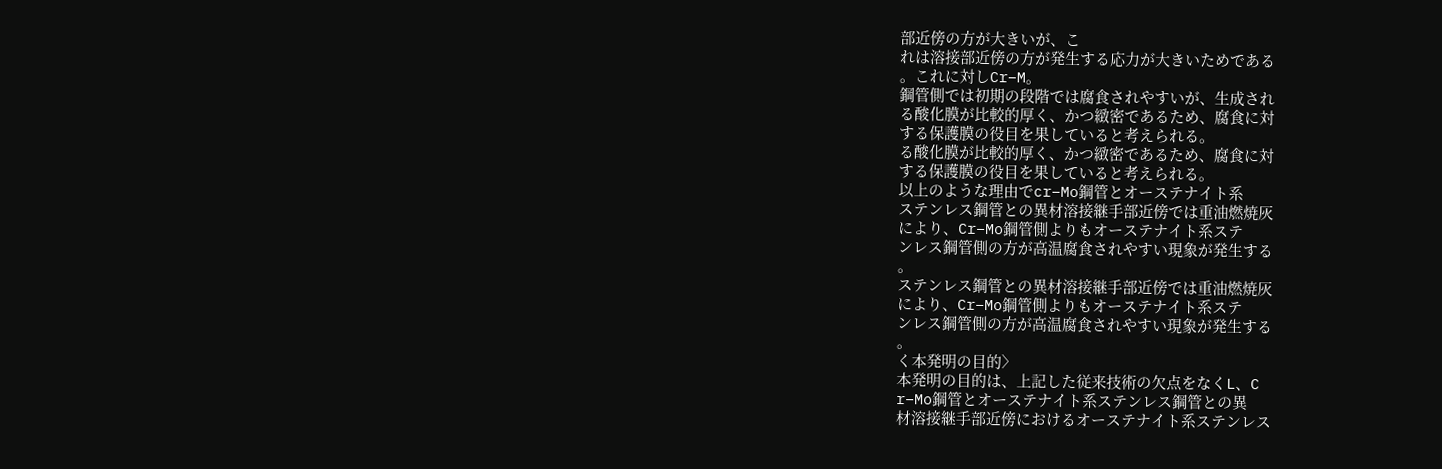部近傍の方が大きいが、こ
れは溶接部近傍の方が発生する応力が大きいためである
。これに対しCr−M。
鋼管側では初期の段階では腐食されやすいが、生成され
る酸化膜が比較的厚く、かつ緻密であるため、腐食に対
する保護膜の役目を果していると考えられる。
る酸化膜が比較的厚く、かつ緻密であるため、腐食に対
する保護膜の役目を果していると考えられる。
以上のような理由でcr−Mo鋼管とオーステナイト系
ステンレス鋼管との異材溶接継手部近傍では重油燃焼灰
により、Cr−Mo鋼管側よりもオーステナイト系ステ
ンレス鋼管側の方が高温腐食されやすい現象が発生する
。
ステンレス鋼管との異材溶接継手部近傍では重油燃焼灰
により、Cr−Mo鋼管側よりもオーステナイト系ステ
ンレス鋼管側の方が高温腐食されやすい現象が発生する
。
く本発明の目的〉
本発明の目的は、上記した従来技術の欠点をなくL、C
r−Mo鋼管とオーステナイト系ステンレス鋼管との異
材溶接継手部近傍におけるオーステナイト系ステンレス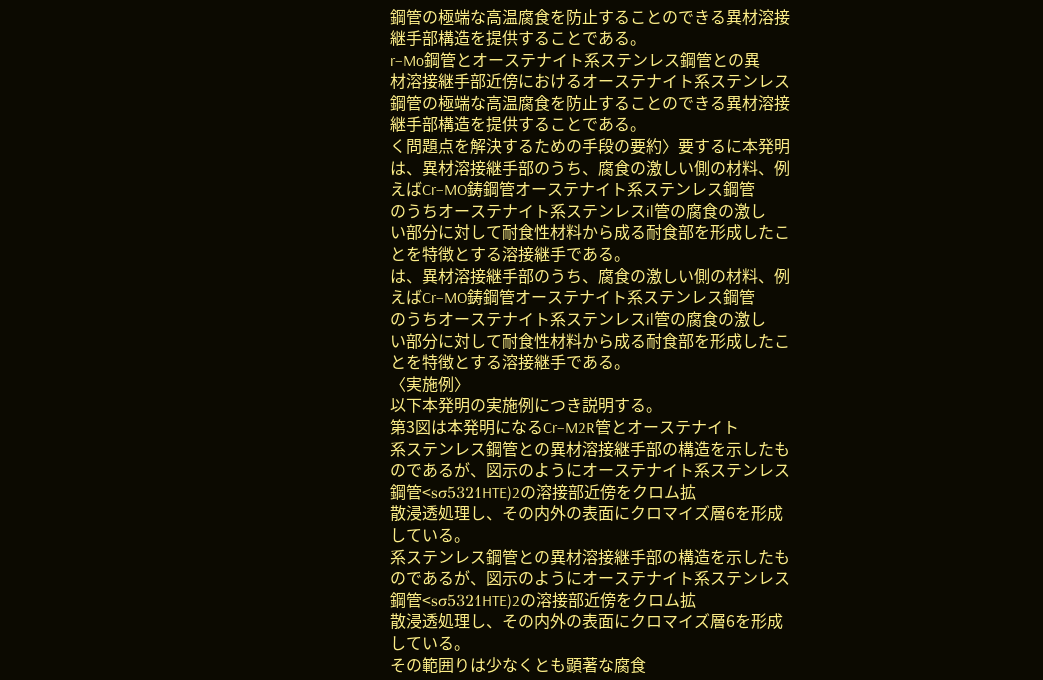鋼管の極端な高温腐食を防止することのできる異材溶接
継手部構造を提供することである。
r−Mo鋼管とオーステナイト系ステンレス鋼管との異
材溶接継手部近傍におけるオーステナイト系ステンレス
鋼管の極端な高温腐食を防止することのできる異材溶接
継手部構造を提供することである。
く問題点を解決するための手段の要約〉要するに本発明
は、異材溶接継手部のうち、腐食の激しい側の材料、例
えばCr−MO鋳鋼管オーステナイト系ステンレス鋼管
のうちオーステナイト系ステンレスil管の腐食の激し
い部分に対して耐食性材料から成る耐食部を形成したこ
とを特徴とする溶接継手である。
は、異材溶接継手部のうち、腐食の激しい側の材料、例
えばCr−MO鋳鋼管オーステナイト系ステンレス鋼管
のうちオーステナイト系ステンレスil管の腐食の激し
い部分に対して耐食性材料から成る耐食部を形成したこ
とを特徴とする溶接継手である。
〈実施例〉
以下本発明の実施例につき説明する。
第3図は本発明になるCr−M2R管とオーステナイト
系ステンレス鋼管との異材溶接継手部の構造を示したも
のであるが、図示のようにオーステナイト系ステンレス
鋼管<sσ5321HTE)2の溶接部近傍をクロム拡
散浸透処理し、その内外の表面にクロマイズ層6を形成
している。
系ステンレス鋼管との異材溶接継手部の構造を示したも
のであるが、図示のようにオーステナイト系ステンレス
鋼管<sσ5321HTE)2の溶接部近傍をクロム拡
散浸透処理し、その内外の表面にクロマイズ層6を形成
している。
その範囲りは少なくとも顕著な腐食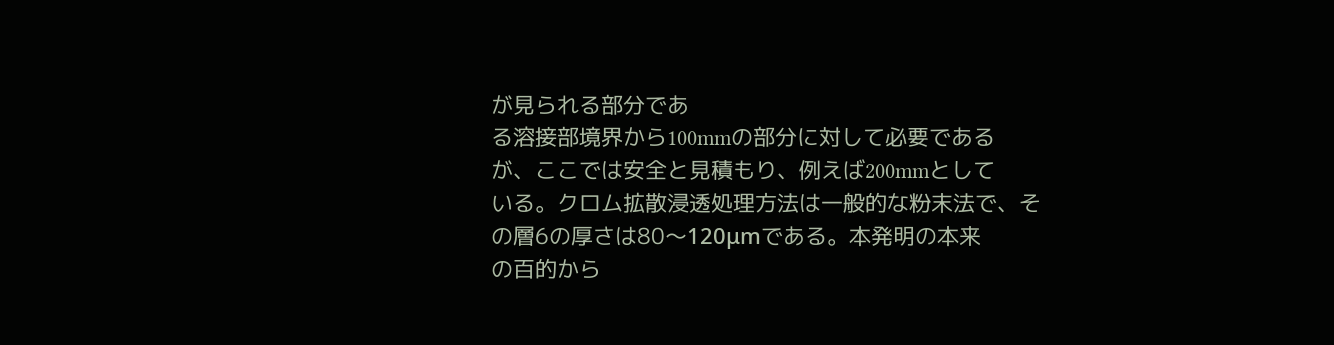が見られる部分であ
る溶接部境界から100mmの部分に対して必要である
が、ここでは安全と見積もり、例えば200mmとして
いる。クロム拡散浸透処理方法は一般的な粉末法で、そ
の層6の厚さは80〜120μmである。本発明の本来
の百的から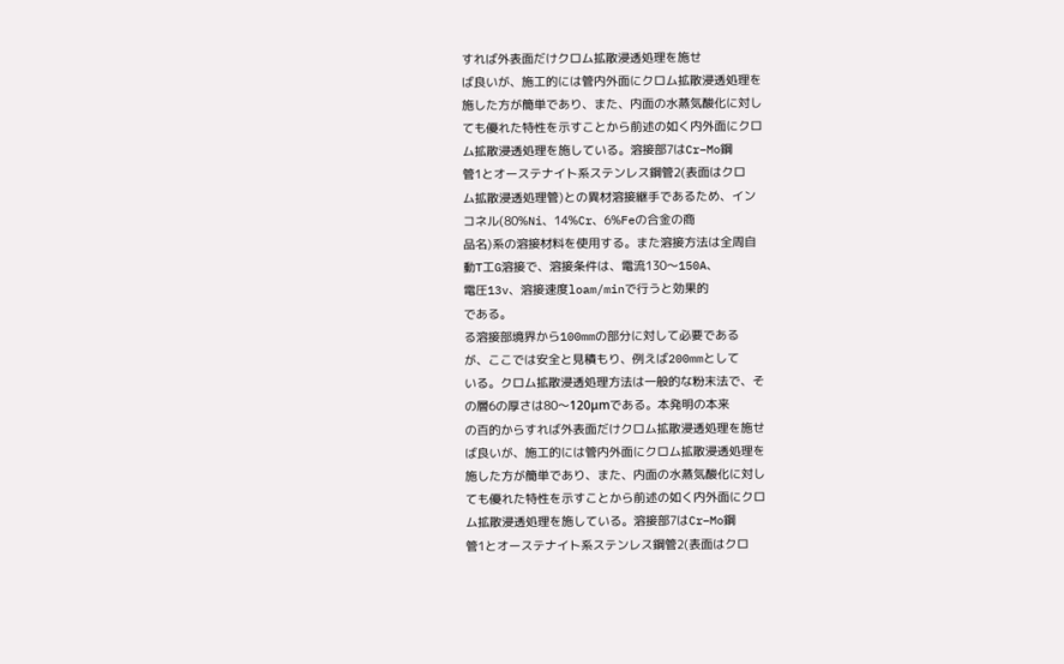すれば外表面だけクロム拡散浸透処理を施せ
ば良いが、施工的には管内外面にクロム拡散浸透処理を
施した方が簡単であり、また、内面の水蒸気酸化に対し
ても優れた特性を示すことから前述の如く内外面にクロ
ム拡散浸透処理を施している。溶接部7はCr−Mo鋼
管1とオーステナイト系ステンレス鋼管2(表面はクロ
ム拡散浸透処理管)との異材溶接継手であるため、イン
コネル(80%Ni、14%Cr、6%Feの合金の商
品名)系の溶接材料を使用する。また溶接方法は全周自
動T工G溶接で、溶接条件は、電流130〜150A、
電圧13v、溶接速度loam/minで行うと効果的
である。
る溶接部境界から100mmの部分に対して必要である
が、ここでは安全と見積もり、例えば200mmとして
いる。クロム拡散浸透処理方法は一般的な粉末法で、そ
の層6の厚さは80〜120μmである。本発明の本来
の百的からすれば外表面だけクロム拡散浸透処理を施せ
ば良いが、施工的には管内外面にクロム拡散浸透処理を
施した方が簡単であり、また、内面の水蒸気酸化に対し
ても優れた特性を示すことから前述の如く内外面にクロ
ム拡散浸透処理を施している。溶接部7はCr−Mo鋼
管1とオーステナイト系ステンレス鋼管2(表面はクロ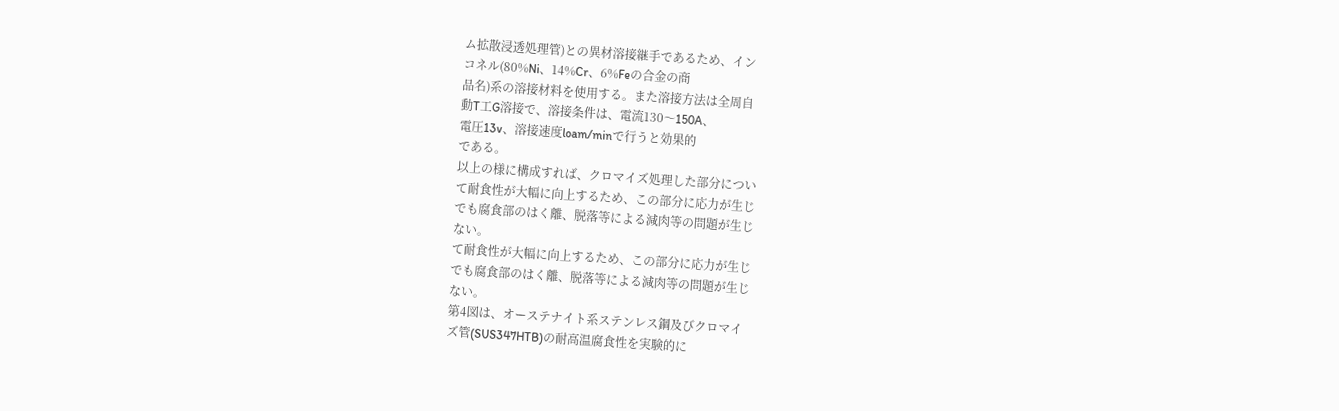ム拡散浸透処理管)との異材溶接継手であるため、イン
コネル(80%Ni、14%Cr、6%Feの合金の商
品名)系の溶接材料を使用する。また溶接方法は全周自
動T工G溶接で、溶接条件は、電流130〜150A、
電圧13v、溶接速度loam/minで行うと効果的
である。
以上の様に構成すれば、クロマイズ処理した部分につい
て耐食性が大幅に向上するため、この部分に応力が生じ
でも腐食部のはく離、脱落等による減肉等の問題が生じ
ない。
て耐食性が大幅に向上するため、この部分に応力が生じ
でも腐食部のはく離、脱落等による減肉等の問題が生じ
ない。
第4図は、オーステナイト系ステンレス鋼及びクロマイ
ズ管(SUS347HTB)の耐高温腐食性を実験的に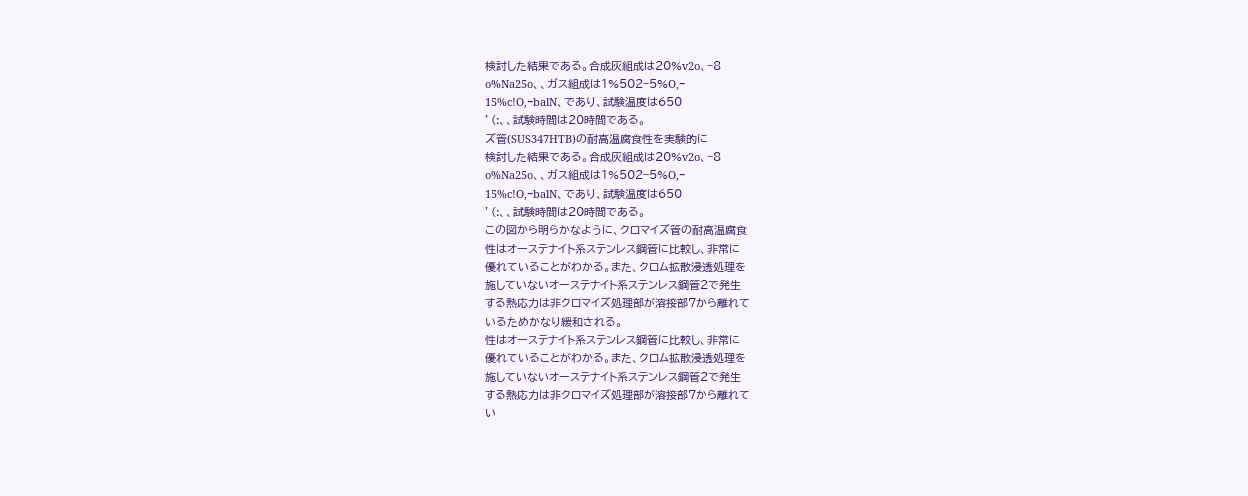検討した結果である。合成灰組成は20%v2o、−8
o%Na25o、、ガス組成は1%502−5%O,−
15%c!O,−balN、であり、試験温度は650
’(:、、試験時間は20時間である。
ズ管(SUS347HTB)の耐高温腐食性を実験的に
検討した結果である。合成灰組成は20%v2o、−8
o%Na25o、、ガス組成は1%502−5%O,−
15%c!O,−balN、であり、試験温度は650
’(:、、試験時間は20時間である。
この図から明らかなように、クロマイズ管の耐高温腐食
性はオーステナイト系ステンレス鋼管に比較し、非常に
優れていることがわかる。また、クロム拡散浸透処理を
施していないオーステナイト系ステンレス鋼管2で発生
する熱応力は非クロマイズ処理部が溶接部7から離れて
いるためかなり緩和される。
性はオーステナイト系ステンレス鋼管に比較し、非常に
優れていることがわかる。また、クロム拡散浸透処理を
施していないオーステナイト系ステンレス鋼管2で発生
する熱応力は非クロマイズ処理部が溶接部7から離れて
い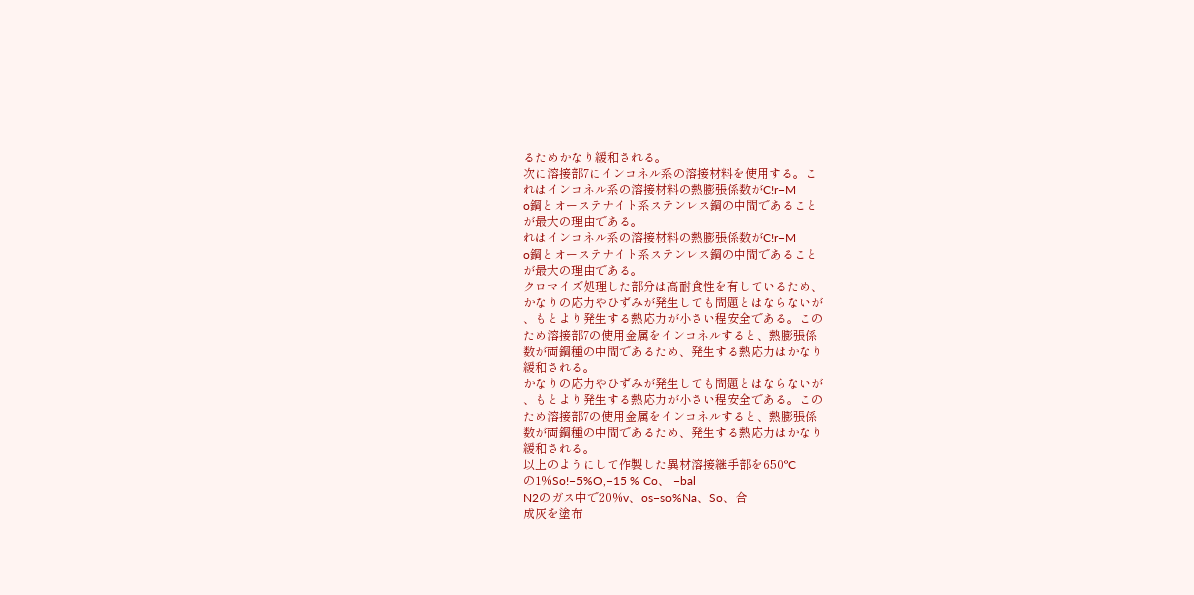るためかなり緩和される。
次に溶接部7にインコネル系の溶接材料を使用する。こ
れはインコネル系の溶接材料の熱膨張係数がC!r−M
o鋼とオーステナイト系ステンレス鋼の中間であること
が最大の理由である。
れはインコネル系の溶接材料の熱膨張係数がC!r−M
o鋼とオーステナイト系ステンレス鋼の中間であること
が最大の理由である。
クロマイズ処理した部分は高耐食性を有しているため、
かなりの応力やひずみが発生しても問題とはならないが
、もとより発生する熱応力が小さい程安全である。この
ため溶接部7の使用金属をインコネルすると、熱膨張係
数が両鋼種の中間であるため、発生する熱応力はかなり
緩和される。
かなりの応力やひずみが発生しても問題とはならないが
、もとより発生する熱応力が小さい程安全である。この
ため溶接部7の使用金属をインコネルすると、熱膨張係
数が両鋼種の中間であるため、発生する熱応力はかなり
緩和される。
以上のようにして作製した異材溶接継手部を650°C
の1%So!−5%O,−15 % Co、 −bal
N2のガス中で20%v、os−so%Na、So、合
成灰を塗布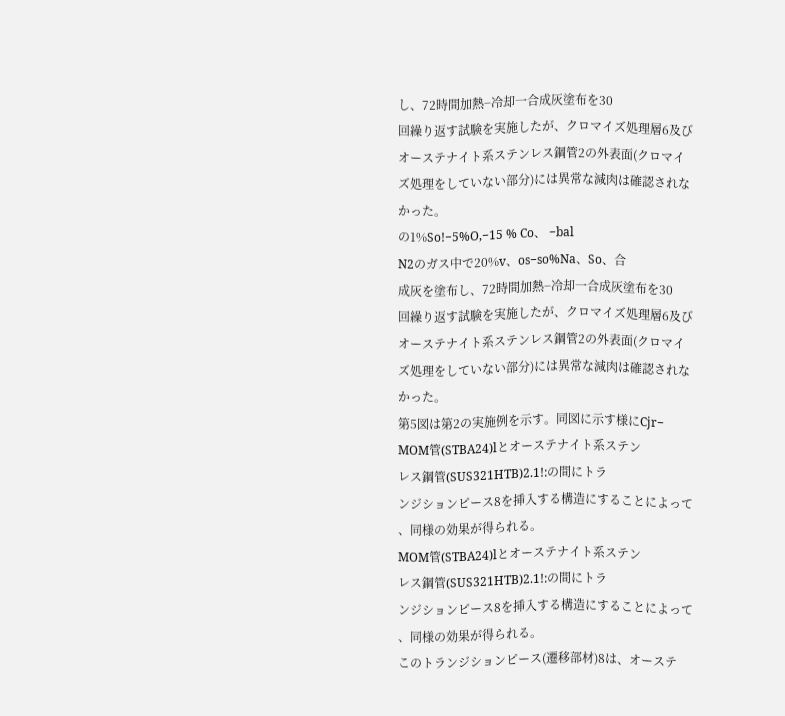し、72時間加熱−冷却一合成灰塗布を30
回繰り返す試験を実施したが、クロマイズ処理層6及び
オーステナイト系ステンレス鋼管2の外表面(クロマイ
ズ処理をしていない部分)には異常な減肉は確認されな
かった。
の1%So!−5%O,−15 % Co、 −bal
N2のガス中で20%v、os−so%Na、So、合
成灰を塗布し、72時間加熱−冷却一合成灰塗布を30
回繰り返す試験を実施したが、クロマイズ処理層6及び
オーステナイト系ステンレス鋼管2の外表面(クロマイ
ズ処理をしていない部分)には異常な減肉は確認されな
かった。
第5図は第2の実施例を示す。同図に示す様にCjr−
MOM管(STBA24)lとオーステナイト系ステン
レス鋼管(SUS321HTB)2.1!:の間にトラ
ンジションピース8を挿入する構造にすることによって
、同様の効果が得られる。
MOM管(STBA24)lとオーステナイト系ステン
レス鋼管(SUS321HTB)2.1!:の間にトラ
ンジションピース8を挿入する構造にすることによって
、同様の効果が得られる。
このトランジションピース(遷移部材)8は、オーステ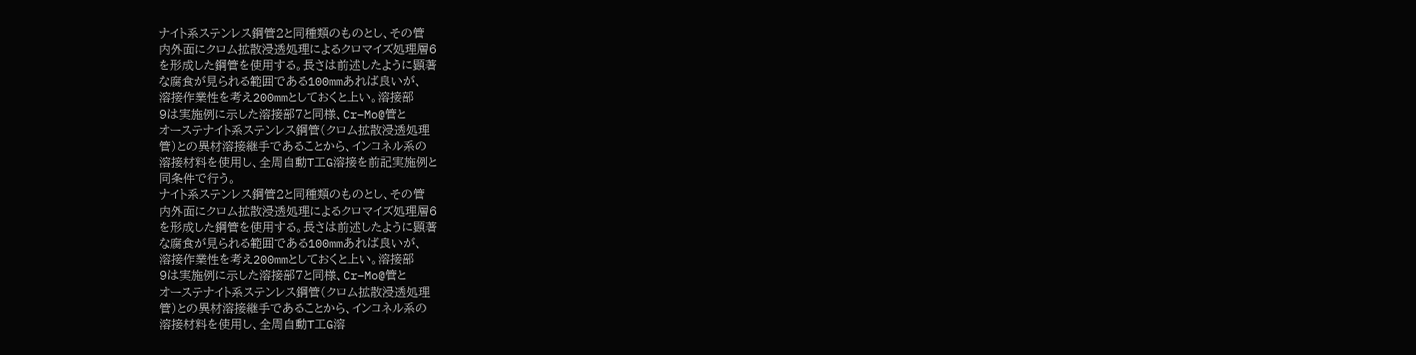ナイト系ステンレス鋼管2と同種類のものとし、その管
内外面にクロム拡散浸透処理によるクロマイズ処理層6
を形成した鋼管を使用する。長さは前述したように顕著
な腐食が見られる範囲である100mmあれば良いが、
溶接作業性を考え200mmとしておくと上い。溶接部
9は実施例に示した溶接部7と同様、Cr−Mo@管と
オーステナイト系ステンレス鋼管(クロム拡散浸透処理
管)との異材溶接継手であることから、インコネル系の
溶接材料を使用し、全周自動T工G溶接を前記実施例と
同条件で行う。
ナイト系ステンレス鋼管2と同種類のものとし、その管
内外面にクロム拡散浸透処理によるクロマイズ処理層6
を形成した鋼管を使用する。長さは前述したように顕著
な腐食が見られる範囲である100mmあれば良いが、
溶接作業性を考え200mmとしておくと上い。溶接部
9は実施例に示した溶接部7と同様、Cr−Mo@管と
オーステナイト系ステンレス鋼管(クロム拡散浸透処理
管)との異材溶接継手であることから、インコネル系の
溶接材料を使用し、全周自動T工G溶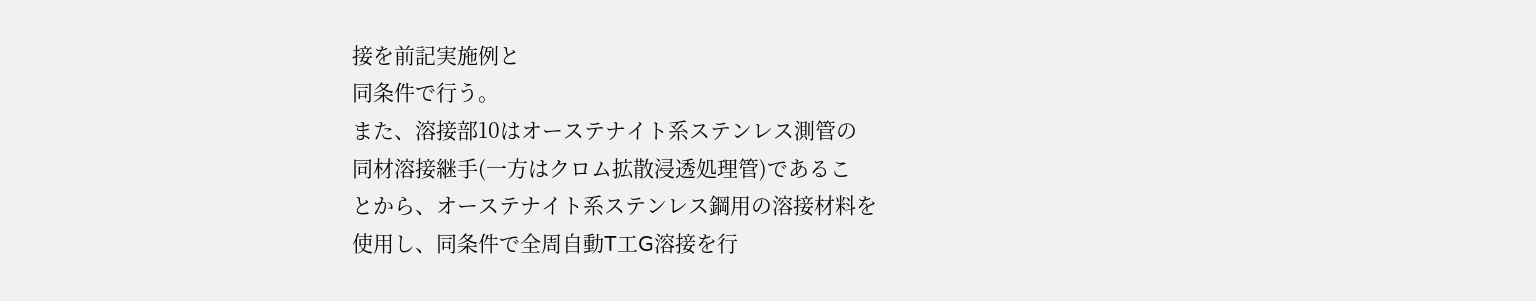接を前記実施例と
同条件で行う。
また、溶接部10はオーステナイト系ステンレス測管の
同材溶接継手(一方はクロム拡散浸透処理管)であるこ
とから、オーステナイト系ステンレス鋼用の溶接材料を
使用し、同条件で全周自動T工G溶接を行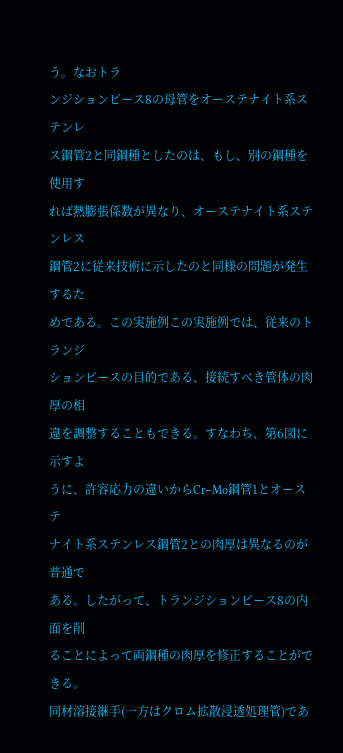う。なおトラ
ンジションピース8の母管をオーステナイト系ステンレ
ス鋼管2と同鋼種としたのは、もし、別の鋼種を使用す
れば熱膨張係数が異なり、オーステナイト系ステンレス
鋼管2に従来技術に示したのと同様の問題が発生するた
めである。この実施例この実施例では、従来のトランジ
ションピースの目的である、接続すべき管体の肉厚の相
違を調整することもできる。すなわち、第6図に示すよ
うに、許容応力の違いからCr−Mo鋼管1とオーステ
ナイト系ステンレス鋼管2との肉厚は異なるのが普通で
ある。したがって、トランジションピース8の内面を削
ることによって両鋼種の肉厚を修正することができる。
同材溶接継手(一方はクロム拡散浸透処理管)であ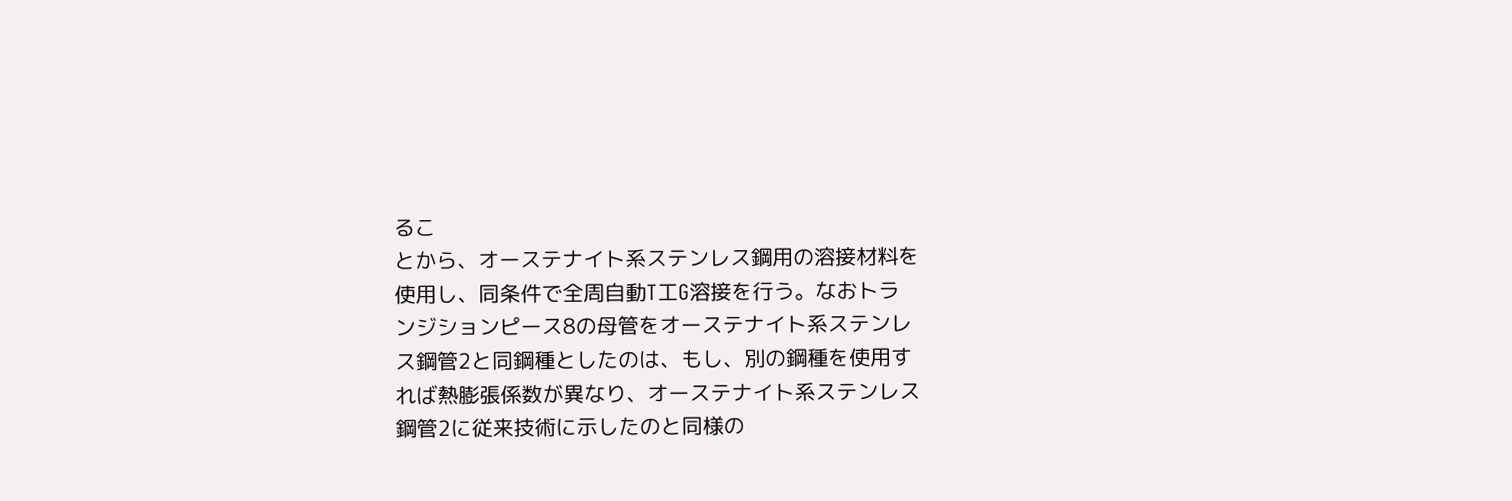るこ
とから、オーステナイト系ステンレス鋼用の溶接材料を
使用し、同条件で全周自動T工G溶接を行う。なおトラ
ンジションピース8の母管をオーステナイト系ステンレ
ス鋼管2と同鋼種としたのは、もし、別の鋼種を使用す
れば熱膨張係数が異なり、オーステナイト系ステンレス
鋼管2に従来技術に示したのと同様の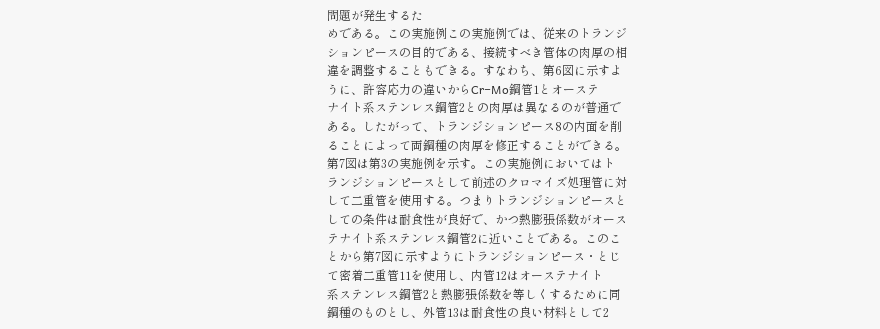問題が発生するた
めである。この実施例この実施例では、従来のトランジ
ションピースの目的である、接続すべき管体の肉厚の相
違を調整することもできる。すなわち、第6図に示すよ
うに、許容応力の違いからCr−Mo鋼管1とオーステ
ナイト系ステンレス鋼管2との肉厚は異なるのが普通で
ある。したがって、トランジションピース8の内面を削
ることによって両鋼種の肉厚を修正することができる。
第7図は第3の実施例を示す。この実施例においてはト
ランジションピースとして前述のクロマイズ処理管に対
して二重管を使用する。つまりトランジションピースと
しての条件は耐食性が良好で、かつ熱膨張係数がオース
テナイト系ステンレス鋼管2に近いことである。このこ
とから第7図に示すようにトランジションピース・とじ
て密着二重管11を使用し、内管12はオーステナイト
系ステンレス鋼管2と熱膨張係数を等しくするために同
鋼種のものとし、外管13は耐食性の良い材料として2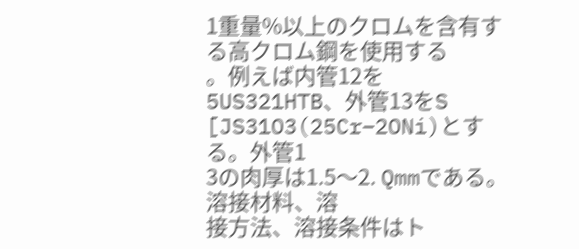1重量%以上のクロムを含有する高クロム鋼を使用する
。例えば内管12を5US321HTB、外管13をS
[JS31O3(25Cr−2ONi)とする。外管1
3の肉厚は1.5〜2. Qmmである。溶接材料、溶
接方法、溶接条件はト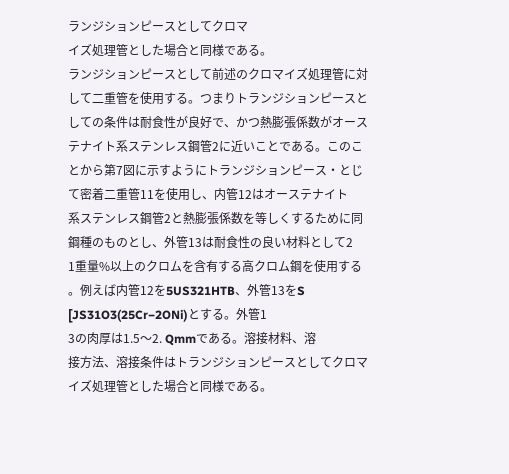ランジションピースとしてクロマ
イズ処理管とした場合と同様である。
ランジションピースとして前述のクロマイズ処理管に対
して二重管を使用する。つまりトランジションピースと
しての条件は耐食性が良好で、かつ熱膨張係数がオース
テナイト系ステンレス鋼管2に近いことである。このこ
とから第7図に示すようにトランジションピース・とじ
て密着二重管11を使用し、内管12はオーステナイト
系ステンレス鋼管2と熱膨張係数を等しくするために同
鋼種のものとし、外管13は耐食性の良い材料として2
1重量%以上のクロムを含有する高クロム鋼を使用する
。例えば内管12を5US321HTB、外管13をS
[JS31O3(25Cr−2ONi)とする。外管1
3の肉厚は1.5〜2. Qmmである。溶接材料、溶
接方法、溶接条件はトランジションピースとしてクロマ
イズ処理管とした場合と同様である。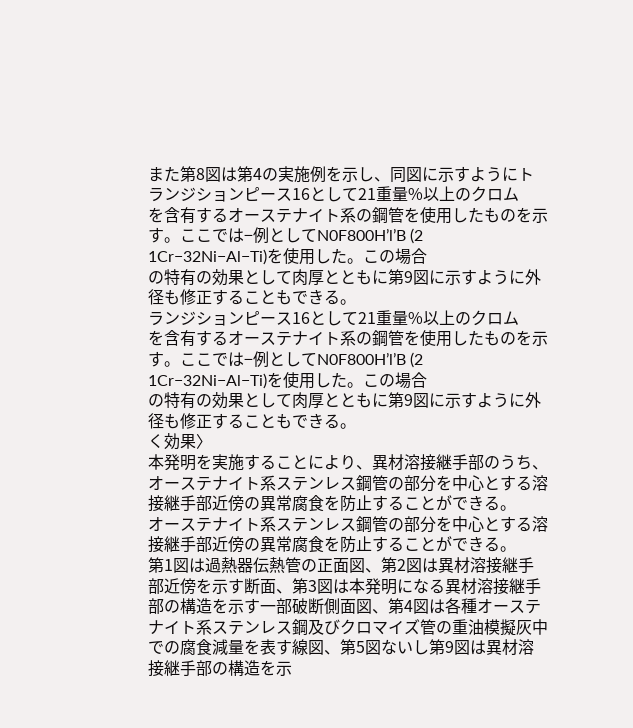また第8図は第4の実施例を示し、同図に示すようにト
ランジションピース16として21重量%以上のクロム
を含有するオーステナイト系の鋼管を使用したものを示
す。ここでは−例としてN0F800H’l’B (2
1Cr−32Ni−Al−Ti)を使用した。この場合
の特有の効果として肉厚とともに第9図に示すように外
径も修正することもできる。
ランジションピース16として21重量%以上のクロム
を含有するオーステナイト系の鋼管を使用したものを示
す。ここでは−例としてN0F800H’l’B (2
1Cr−32Ni−Al−Ti)を使用した。この場合
の特有の効果として肉厚とともに第9図に示すように外
径も修正することもできる。
く効果〉
本発明を実施することにより、異材溶接継手部のうち、
オーステナイト系ステンレス鋼管の部分を中心とする溶
接継手部近傍の異常腐食を防止することができる。
オーステナイト系ステンレス鋼管の部分を中心とする溶
接継手部近傍の異常腐食を防止することができる。
第1図は過熱器伝熱管の正面図、第2図は異材溶接継手
部近傍を示す断面、第3図は本発明になる異材溶接継手
部の構造を示す一部破断側面図、第4図は各種オーステ
ナイト系ステンレス鋼及びクロマイズ管の重油模擬灰中
での腐食減量を表す線図、第5図ないし第9図は異材溶
接継手部の構造を示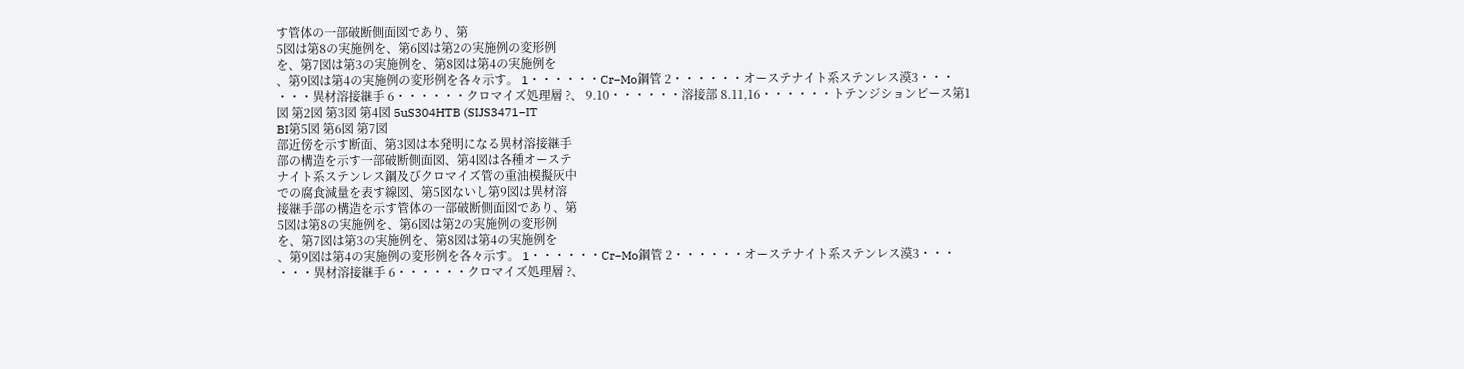す管体の一部破断側面図であり、第
5図は第8の実施例を、第6図は第2の実施例の変形例
を、第7図は第3の実施例を、第8図は第4の実施例を
、第9図は第4の実施例の変形例を各々示す。 1・・・・・・Cr−Mo鋼管 2・・・・・・オーステナイト系ステンレス漠3・・・
・・・異材溶接継手 6・・・・・・クロマイズ処理層 ?、 9.10・・・・・・溶接部 8.11,16・・・・・・トテンジションピース第1
図 第2図 第3図 第4図 5uS304HTB (SIJS3471−IT
BI第5図 第6図 第7図
部近傍を示す断面、第3図は本発明になる異材溶接継手
部の構造を示す一部破断側面図、第4図は各種オーステ
ナイト系ステンレス鋼及びクロマイズ管の重油模擬灰中
での腐食減量を表す線図、第5図ないし第9図は異材溶
接継手部の構造を示す管体の一部破断側面図であり、第
5図は第8の実施例を、第6図は第2の実施例の変形例
を、第7図は第3の実施例を、第8図は第4の実施例を
、第9図は第4の実施例の変形例を各々示す。 1・・・・・・Cr−Mo鋼管 2・・・・・・オーステナイト系ステンレス漠3・・・
・・・異材溶接継手 6・・・・・・クロマイズ処理層 ?、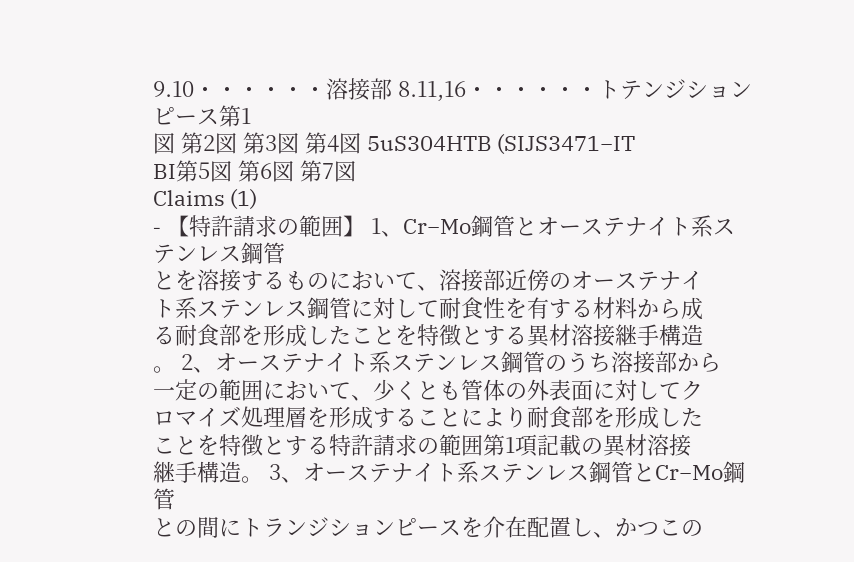9.10・・・・・・溶接部 8.11,16・・・・・・トテンジションピース第1
図 第2図 第3図 第4図 5uS304HTB (SIJS3471−IT
BI第5図 第6図 第7図
Claims (1)
- 【特許請求の範囲】 1、Cr−Mo鋼管とオーステナイト系ステンレス鋼管
とを溶接するものにおいて、溶接部近傍のオーステナイ
ト系ステンレス鋼管に対して耐食性を有する材料から成
る耐食部を形成したことを特徴とする異材溶接継手構造
。 2、オーステナイト系ステンレス鋼管のうち溶接部から
一定の範囲において、少くとも管体の外表面に対してク
ロマイズ処理層を形成することにより耐食部を形成した
ことを特徴とする特許請求の範囲第1項記載の異材溶接
継手構造。 3、オーステナイト系ステンレス鋼管とCr−Mo鋼管
との間にトランジションピースを介在配置し、かつこの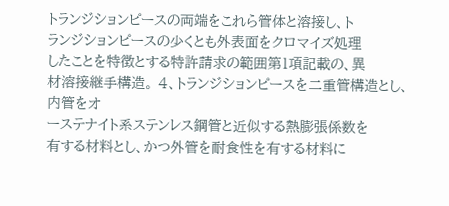トランジションピースの両端をこれら管体と溶接し、ト
ランジションピースの少くとも外表面をクロマイズ処理
したことを特徴とする特許請求の範囲第1項記載の、異
材溶接継手構造。 4、トランジションピースを二重管構造とし、内管をオ
ーステナイト系ステンレス鋼管と近似する熱膨張係数を
有する材料とし、かつ外管を耐食性を有する材料に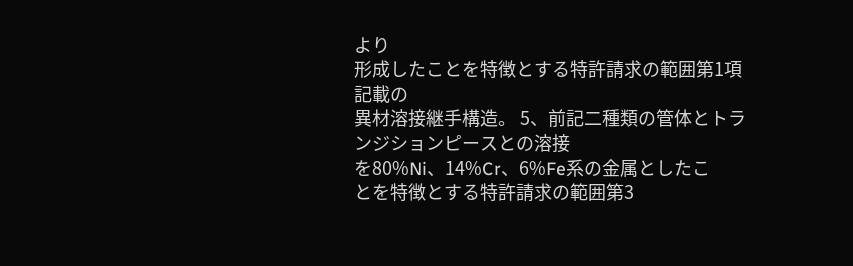より
形成したことを特徴とする特許請求の範囲第1項記載の
異材溶接継手構造。 5、前記二種類の管体とトランジションピースとの溶接
を80%Ni、14%Cr、6%Fe系の金属としたこ
とを特徴とする特許請求の範囲第3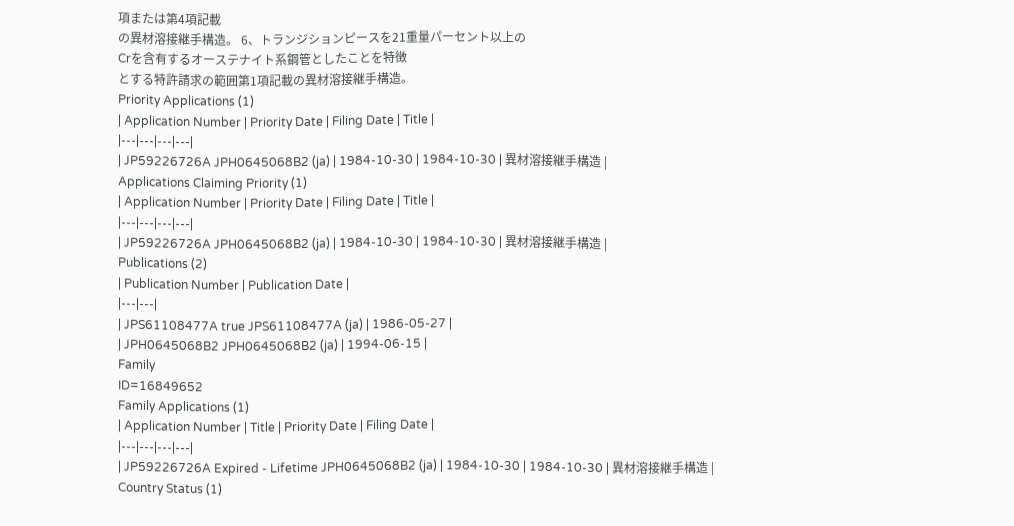項または第4項記載
の異材溶接継手構造。 6、トランジションピースを21重量パーセント以上の
Crを含有するオーステナイト系鋼管としたことを特徴
とする特許請求の範囲第1項記載の異材溶接継手構造。
Priority Applications (1)
| Application Number | Priority Date | Filing Date | Title |
|---|---|---|---|
| JP59226726A JPH0645068B2 (ja) | 1984-10-30 | 1984-10-30 | 異材溶接継手構造 |
Applications Claiming Priority (1)
| Application Number | Priority Date | Filing Date | Title |
|---|---|---|---|
| JP59226726A JPH0645068B2 (ja) | 1984-10-30 | 1984-10-30 | 異材溶接継手構造 |
Publications (2)
| Publication Number | Publication Date |
|---|---|
| JPS61108477A true JPS61108477A (ja) | 1986-05-27 |
| JPH0645068B2 JPH0645068B2 (ja) | 1994-06-15 |
Family
ID=16849652
Family Applications (1)
| Application Number | Title | Priority Date | Filing Date |
|---|---|---|---|
| JP59226726A Expired - Lifetime JPH0645068B2 (ja) | 1984-10-30 | 1984-10-30 | 異材溶接継手構造 |
Country Status (1)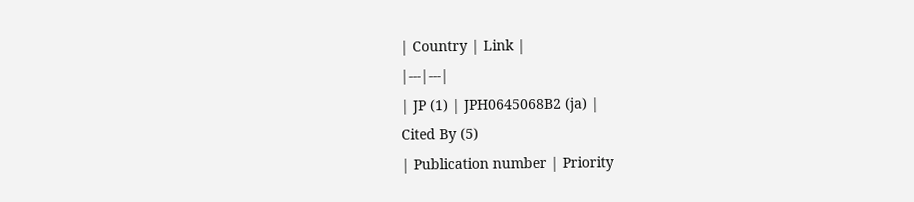| Country | Link |
|---|---|
| JP (1) | JPH0645068B2 (ja) |
Cited By (5)
| Publication number | Priority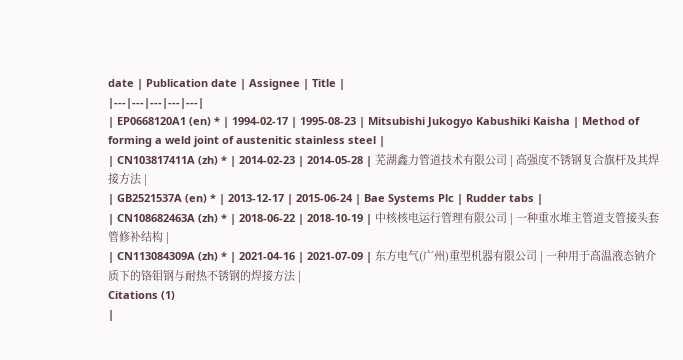date | Publication date | Assignee | Title |
|---|---|---|---|---|
| EP0668120A1 (en) * | 1994-02-17 | 1995-08-23 | Mitsubishi Jukogyo Kabushiki Kaisha | Method of forming a weld joint of austenitic stainless steel |
| CN103817411A (zh) * | 2014-02-23 | 2014-05-28 | 芜湖鑫力管道技术有限公司 | 高强度不锈钢复合旗杆及其焊接方法 |
| GB2521537A (en) * | 2013-12-17 | 2015-06-24 | Bae Systems Plc | Rudder tabs |
| CN108682463A (zh) * | 2018-06-22 | 2018-10-19 | 中核核电运行管理有限公司 | 一种重水堆主管道支管接头套管修补结构 |
| CN113084309A (zh) * | 2021-04-16 | 2021-07-09 | 东方电气(广州)重型机器有限公司 | 一种用于高温液态钠介质下的铬钼钢与耐热不锈钢的焊接方法 |
Citations (1)
|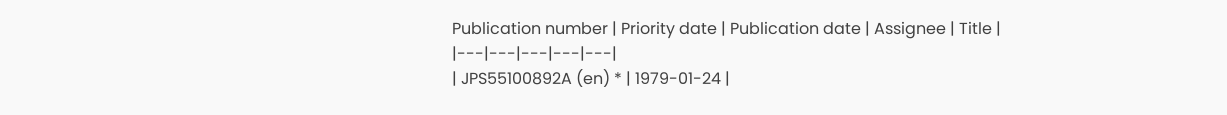Publication number | Priority date | Publication date | Assignee | Title |
|---|---|---|---|---|
| JPS55100892A (en) * | 1979-01-24 |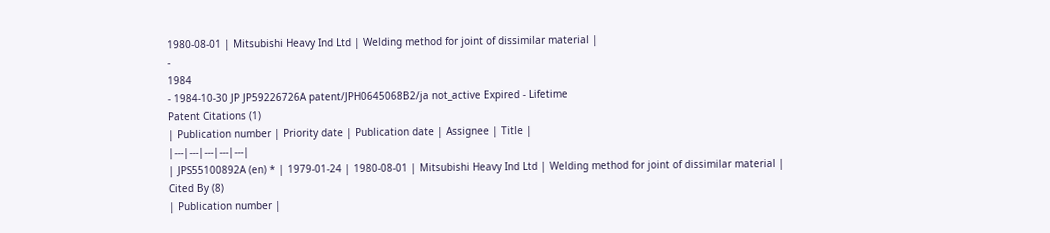1980-08-01 | Mitsubishi Heavy Ind Ltd | Welding method for joint of dissimilar material |
-
1984
- 1984-10-30 JP JP59226726A patent/JPH0645068B2/ja not_active Expired - Lifetime
Patent Citations (1)
| Publication number | Priority date | Publication date | Assignee | Title |
|---|---|---|---|---|
| JPS55100892A (en) * | 1979-01-24 | 1980-08-01 | Mitsubishi Heavy Ind Ltd | Welding method for joint of dissimilar material |
Cited By (8)
| Publication number |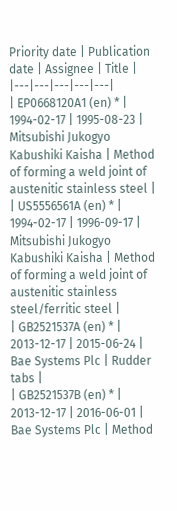Priority date | Publication date | Assignee | Title |
|---|---|---|---|---|
| EP0668120A1 (en) * | 1994-02-17 | 1995-08-23 | Mitsubishi Jukogyo Kabushiki Kaisha | Method of forming a weld joint of austenitic stainless steel |
| US5556561A (en) * | 1994-02-17 | 1996-09-17 | Mitsubishi Jukogyo Kabushiki Kaisha | Method of forming a weld joint of austenitic stainless steel/ferritic steel |
| GB2521537A (en) * | 2013-12-17 | 2015-06-24 | Bae Systems Plc | Rudder tabs |
| GB2521537B (en) * | 2013-12-17 | 2016-06-01 | Bae Systems Plc | Method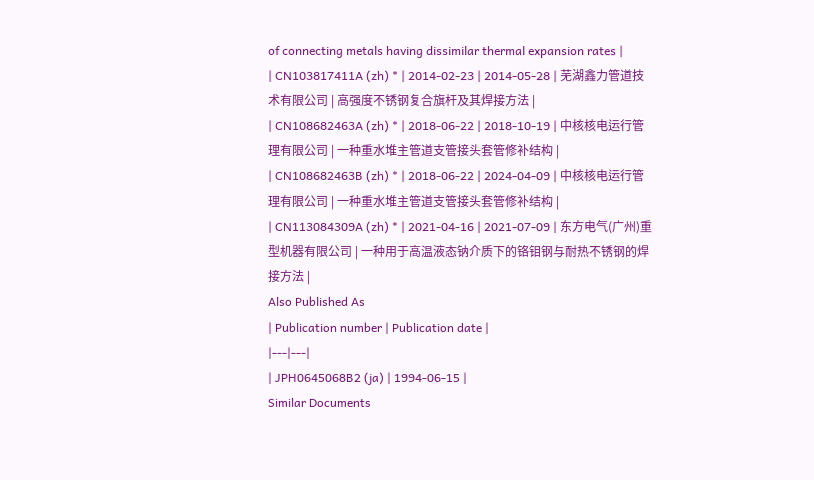of connecting metals having dissimilar thermal expansion rates |
| CN103817411A (zh) * | 2014-02-23 | 2014-05-28 | 芜湖鑫力管道技术有限公司 | 高强度不锈钢复合旗杆及其焊接方法 |
| CN108682463A (zh) * | 2018-06-22 | 2018-10-19 | 中核核电运行管理有限公司 | 一种重水堆主管道支管接头套管修补结构 |
| CN108682463B (zh) * | 2018-06-22 | 2024-04-09 | 中核核电运行管理有限公司 | 一种重水堆主管道支管接头套管修补结构 |
| CN113084309A (zh) * | 2021-04-16 | 2021-07-09 | 东方电气(广州)重型机器有限公司 | 一种用于高温液态钠介质下的铬钼钢与耐热不锈钢的焊接方法 |
Also Published As
| Publication number | Publication date |
|---|---|
| JPH0645068B2 (ja) | 1994-06-15 |
Similar Documents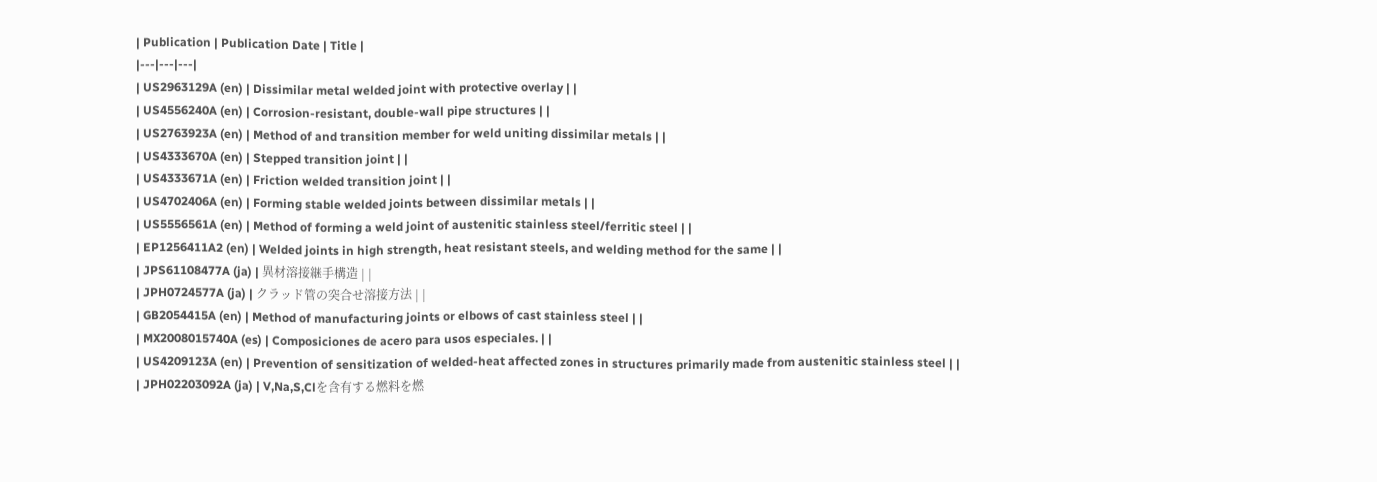| Publication | Publication Date | Title |
|---|---|---|
| US2963129A (en) | Dissimilar metal welded joint with protective overlay | |
| US4556240A (en) | Corrosion-resistant, double-wall pipe structures | |
| US2763923A (en) | Method of and transition member for weld uniting dissimilar metals | |
| US4333670A (en) | Stepped transition joint | |
| US4333671A (en) | Friction welded transition joint | |
| US4702406A (en) | Forming stable welded joints between dissimilar metals | |
| US5556561A (en) | Method of forming a weld joint of austenitic stainless steel/ferritic steel | |
| EP1256411A2 (en) | Welded joints in high strength, heat resistant steels, and welding method for the same | |
| JPS61108477A (ja) | 異材溶接継手構造 | |
| JPH0724577A (ja) | クラッド管の突合せ溶接方法 | |
| GB2054415A (en) | Method of manufacturing joints or elbows of cast stainless steel | |
| MX2008015740A (es) | Composiciones de acero para usos especiales. | |
| US4209123A (en) | Prevention of sensitization of welded-heat affected zones in structures primarily made from austenitic stainless steel | |
| JPH02203092A (ja) | V,Na,S,Clを含有する燃料を燃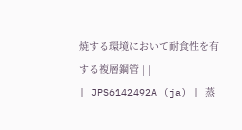焼する環境において耐食性を有する複層鋼管 | |
| JPS6142492A (ja) | 蒸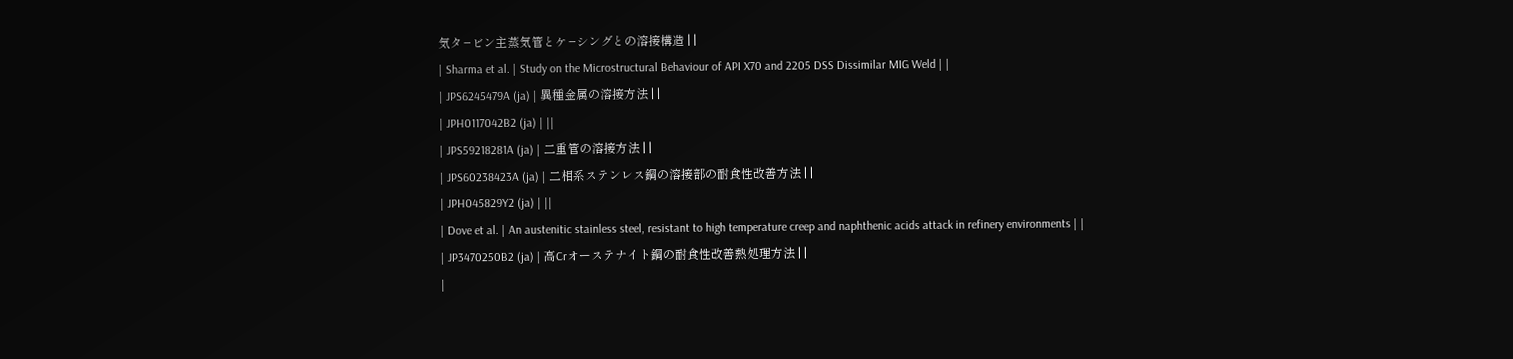気タ−ビン主蒸気管とケ−シングとの溶接構造 | |
| Sharma et al. | Study on the Microstructural Behaviour of API X70 and 2205 DSS Dissimilar MIG Weld | |
| JPS6245479A (ja) | 異種金属の溶接方法 | |
| JPH0117042B2 (ja) | ||
| JPS59218281A (ja) | 二重管の溶接方法 | |
| JPS60238423A (ja) | 二相系ステンレス鋼の溶接部の耐食性改善方法 | |
| JPH045829Y2 (ja) | ||
| Dove et al. | An austenitic stainless steel, resistant to high temperature creep and naphthenic acids attack in refinery environments | |
| JP3470250B2 (ja) | 高Crオーステナイト鋼の耐食性改善熱処理方法 | |
|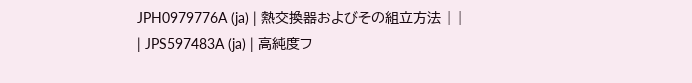JPH0979776A (ja) | 熱交換器およびその組立方法 | |
| JPS597483A (ja) | 高純度フ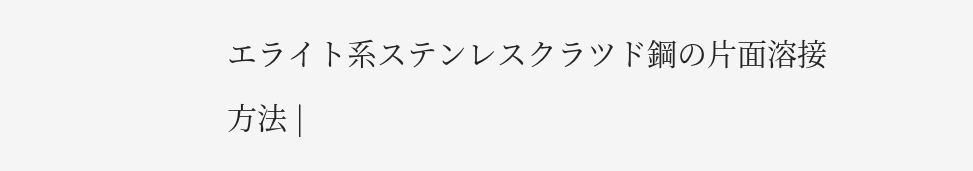エライト系ステンレスクラツド鋼の片面溶接方法 |